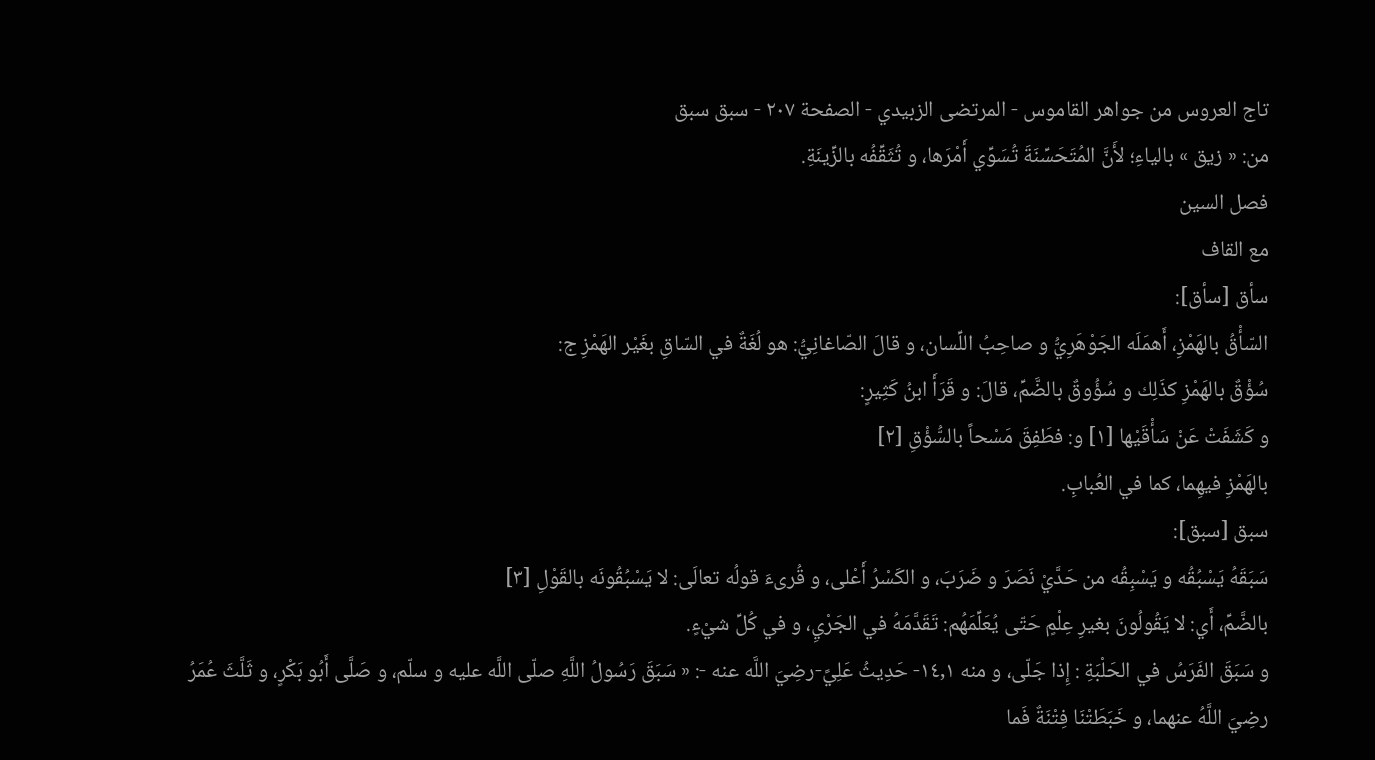تاج العروس من جواهر القاموس - المرتضى الزبيدي - الصفحة ٢٠٧ - سبق سبق
من: « زيق » بالياءِ؛ لأَنَّ المُتَحَسِّنَةَ تُسَوِّي أَمْرَها، و تُثَقِّفُه بالزِّينَةِ.
فصل السين
مع القاف
سأق [سأق]:
السّأْقُ بالهَمْزِ، أَهمَلَه الجَوْهَرِيُّ و صاحِبُ اللِّسان، و قالَ الصّاغانِيُّ: هو لُغَةٌ في السّاقِ بغَيْر الهَمْزِ ج:
سُؤْقٌ بالهَمْزِ كذَلِك و سُؤُوقٌ بالضَّمِّ، قالَ: و قَرَأَ ابنُ كَثِيرٍ:
و كَشَفَتْ عَنْ سَأْقَيْها [١] و: فطَفِقَ مَسْحاً بالسُّؤْقِ [٢]
بالهَمْزِ فيهِما، كما في العُبابِ.
سبق [سبق]:
سَبَقَهُ يَسْبُقُه و يَسْبِقُه من حَدَّيْ نَصَرَ و ضَرَبَ، و الكَسْرُ أَعْلى، و قُرىءَ قولُه تعالَى: لا يَسْبُقُونَه بالقَوْلِ [٣]
بالضَّمِّ، أَي: لا يَقُولُونَ بغيرِ عِلْمٍ حَتّى يُعَلِّمَهُم: تَقَدَّمَهُ في الجَرْيِ، و في كُلِّ شيْءٍ.
و سَبَقَ الفَرَسُ في الحَلْبَةِ : إِذا جَلّى، و منه ١٤,١- حَدِيثُ عَلِيً-رضِيَ اللَّه عنه -: « سَبَقَ رَسُولُ اللَّهِ صلّى اللَّه عليه و سلّم، و صَلَّى أَبُو بَكْرٍ، و ثَلَّثَ عُمَرُ رضِيَ اللَّهُ عنهما، و خَبَطَتْنَا فِتْنَةٌ فَما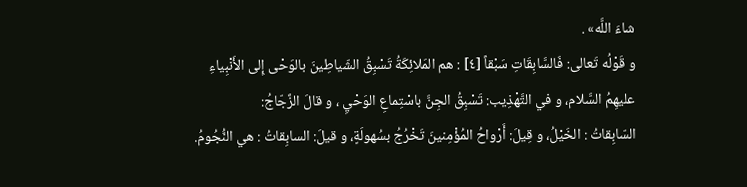شاءَ اللَّه» .
و قَوْلُه تَعالى: فَالسَّابِقَاتِ سَبْقاً [٤] : هم المَلائِكَةُ تَسْبِقُ الشّياطِينَ بالوَحْى إِلى الأَنْبِياءِ عليهِمُ السَّلام، و في التَّهْذِيب: تَسْبِقُ الجِنَّ باسْتِماعِ الوَحْيِ ، و قالَ الزَّجّاجُ:
السّابِقاتُ : الخَيْلُ، و قِيلَ: أَرْواحُ المُؤْمِنينَ تَخْرُجُ بسُهولَةٍ، و قيلَ: السابِقاتُ : هي النُّجُومُ.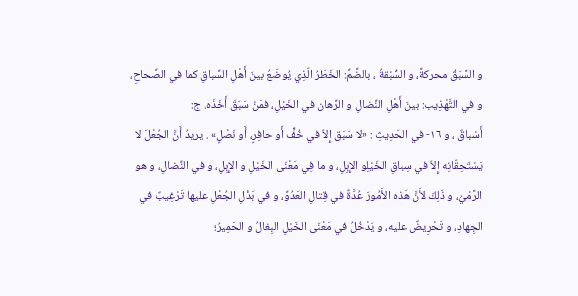و السَّبَقُ محركةً، و السُّبْقةُ ، بالضَّمِّ: الخَطَرُ الّذِي يُوضَعُ بينَ أَهْلِ السِّباقِ كما في الصِّحاحِ، و في التَّهْذِيب: بينَ أَهْلِ النِّضالِ و الرِّهان في الخَيْلِ، فمَنْ سَبَقَ أَخَذَه. ج:
أَسْباقٌ ، و ١٦- في الحَدِيثِ : «لا سَبَق إِلاّ في خُفٍّ أَو حافِرٍ، أَو نَصْلٍ» . يريدُ أَنَّ الجُعْلَ لا يَسْتَحِقّانِه إِلاّ في سِباقِ الخَيْلِو الإِبِلِ، و ما فِي مَعْنَى الخَيْلِ و الإِبِلِ، و في النِّضالِ، و هو الرَّمْيُ، و ذَلِكَ لأَنَّ هَذه الأَمُورَ عُدَّةٌ في قِتالِ العَدُوِّ، و في بَذْلِ الجُعْلِ عليها تَرْغِيبٌ في الجِهادِ، و تَحْرِيضٌ عليه، و يَدْخُلُ في مَعْنَى الخَيْلِ البِغالُ و الحَمِيرُ؛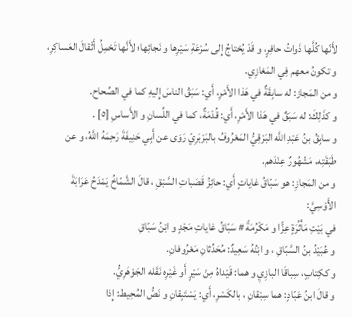لأَنّها كُلَّها ذَواتُ حافِرٍ، و قَدْ يُحْتاجُ إِلى سُرْعَةِ سَيْرِها و نَجائِها؛ لأَنَّها تَحْمِلُ أَثْقالَ العَساكِرِ، و تكونُ معهم فِي المَغازِي.
و من المَجاز: له سابِقَةٌ في هَذا الأَمْرِ، أَي: سَبَقُ الناسَ إِليهِ كما في الصِّحاح.
و كذَلِكَ: له سَبَقٌ في هَذا الأَمْرِ، أَي: قُدْمَةٌ، كما في اللِّسانِ و الأَساسِ [٥] .
و سابِقُ بنُ عَبْدِ اللَّه البَرْقِيُّ المَعْرُوفُ بالبَرْبَرِيّ رَوَى عن أَبِي حَنِيفَةَ رَحِمَهُ اللَّهُ، و عن طَبَقَتِه، مَشْهُورٌ عِنْدَهم.
و من المَجازِ: هو سَبّاقُ غاياتٍ أَي: حائِزُ قَصَباتِ السَّبْقِ ، قالَ الشَّمّاخُ يَمْدَحُ عَرَابَةَ الأَوْسِيَّ:
في بَيْتِ مَأْثُرَةٍ عِزًّا و مَكْرُمَةً # سَبّاقُ غاياتِ مَجْدٍ و ابْنُ سَبّاقِ
و عُبَيْدُ بنُ السَّبّاقِ ، و ابْنُهُ سَعِيدٌ: مُحَدِّثانِ مَعْرُوفانِ.
و ككِتابٍ، سِباقَا البازِيِ و هما: قَيْداهُ مِنْ سَيْرٍ أَو غَيْرِه نَقَله الجَوْهَرِيُّ.
و قالَ ابنُ عَبّادٍ: هما سِبْقانِ ، بالكَسْرِ، أَي: يَسْتَبِقانِ و نَصُّ المُحِيط: إِذا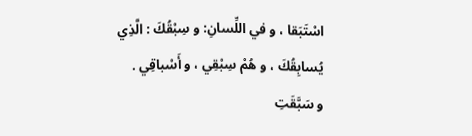اسْتَبَقا ، و في اللِّسانِ: و سِبْقُكَ : الَّذِي يُسابِقُكَ ، و هُمْ سِبْقِي ، و أَسْباقِي .
و سَبَّقَتِ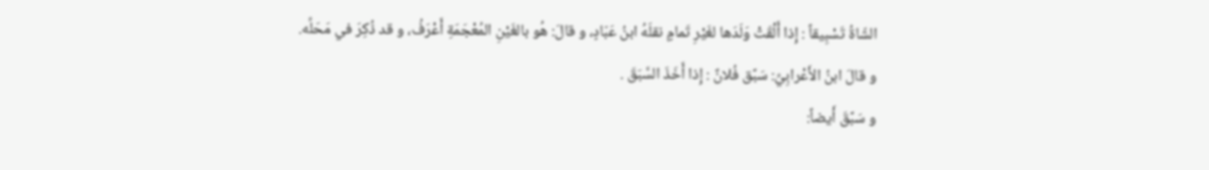الشّاةُ تَسْبِيقاً : إِذا أَلْقَتْ وَلَدَها لغَيْرِ تَمامٍ نقلَهُ ابنُ عَبّادٍ، و قالَ: هُو بالغَيْنِ المُعْجَمَةِ أَعْرَفُ، و قد ذُكِرَ في مَحَلِّه.
و قالَ ابنُ الأَعْرابِيِّ: سَبَّق فُلانٌ : إِذا أَخَذَ السَّبَقَ .
و سَبَّقَ أَيضاً: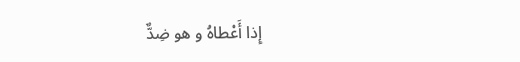إِذا أَعْطاهُ و هو ضِدٌّ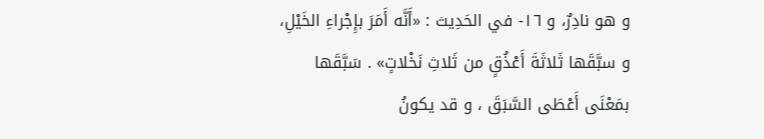و هو نادِرٌ، و ١٦- في الحَدِيث : «أَنَّه أَمَرَ بإِجْراءِ الخَيْلِ، و سبَّقَها ثَلاثَةَ أَعْذُقٍ من ثَلاثِ نَخْلاتٍ» . سَبَّقَها بمَعْنَى أَعْطَى السَّبَقَ ، و قد يكونُ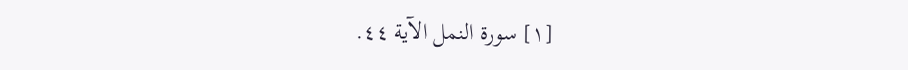[١] سورة النمل الآية ٤٤.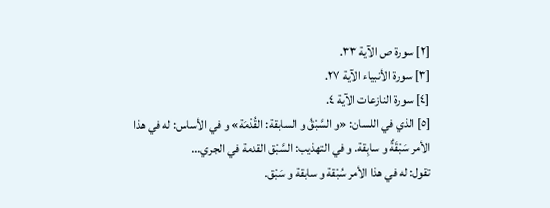[٢] سورة ص الآية ٣٣.
[٣] سورة الأنبياء الآية ٢٧.
[٤] سورة النازعات الآية ٤.
[٥] الذي في اللسان: «و السَّبْقُ و السابقة: القُدْمَة» و في الأساس: له في هذا الأمر سَبْقَةٌ و سابِقة. و في التهذيب: السَّبْق القدمة في الجري...
تقول: له في هذا الأمر سُبْقة و سابقة و سَبْق.